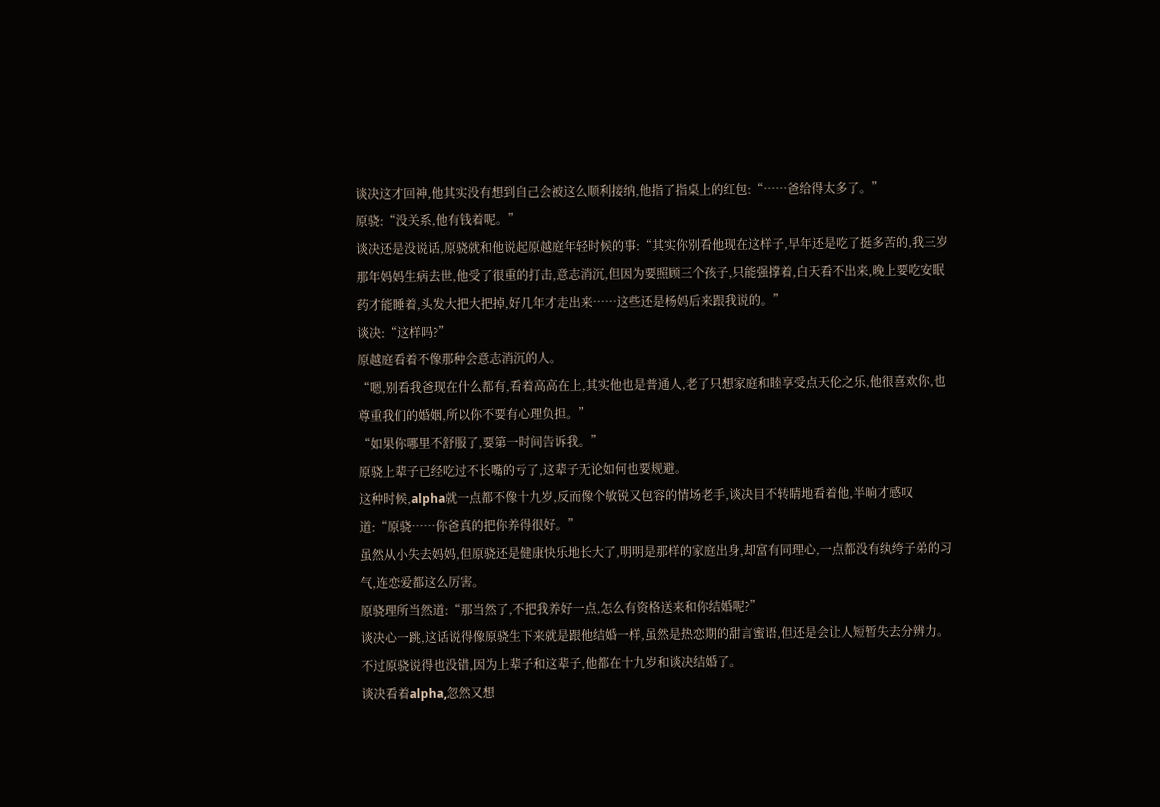谈决这才回神,他其实没有想到自己会被这么顺利接纳,他指了指桌上的红包:“……爸给得太多了。”
原骁:“没关系,他有钱着呢。”
谈决还是没说话,原骁就和他说起原越庭年轻时候的事:“其实你别看他现在这样子,早年还是吃了挺多苦的,我三岁那年妈妈生病去世,他受了很重的打击,意志消沉,但因为要照顾三个孩子,只能强撑着,白天看不出来,晚上要吃安眠药才能睡着,头发大把大把掉,好几年才走出来……这些还是杨妈后来跟我说的。”
谈决:“这样吗?”
原越庭看着不像那种会意志消沉的人。
“嗯,别看我爸现在什么都有,看着高高在上,其实他也是普通人,老了只想家庭和睦享受点天伦之乐,他很喜欢你,也尊重我们的婚姻,所以你不要有心理负担。”
“如果你哪里不舒服了,要第一时间告诉我。”
原骁上辈子已经吃过不长嘴的亏了,这辈子无论如何也要规避。
这种时候,alpha就一点都不像十九岁,反而像个敏锐又包容的情场老手,谈决目不转睛地看着他,半晌才感叹道:“原骁……你爸真的把你养得很好。”
虽然从小失去妈妈,但原骁还是健康快乐地长大了,明明是那样的家庭出身,却富有同理心,一点都没有纨绔子弟的习气,连恋爱都这么厉害。
原骁理所当然道:“那当然了,不把我养好一点,怎么有资格送来和你结婚呢?”
谈决心一跳,这话说得像原骁生下来就是跟他结婚一样,虽然是热恋期的甜言蜜语,但还是会让人短暂失去分辨力。
不过原骁说得也没错,因为上辈子和这辈子,他都在十九岁和谈决结婚了。
谈决看着alpha,忽然又想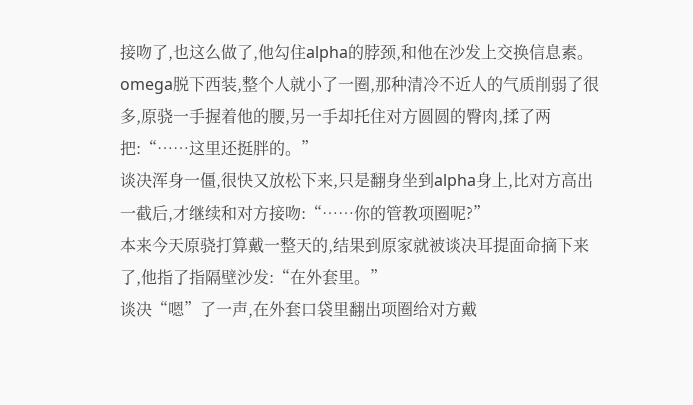接吻了,也这么做了,他勾住alpha的脖颈,和他在沙发上交换信息素。
omega脱下西装,整个人就小了一圈,那种清冷不近人的气质削弱了很多,原骁一手握着他的腰,另一手却托住对方圆圆的臀肉,揉了两把:“……这里还挺胖的。”
谈决浑身一僵,很快又放松下来,只是翻身坐到alpha身上,比对方高出一截后,才继续和对方接吻:“……你的管教项圈呢?”
本来今天原骁打算戴一整天的,结果到原家就被谈决耳提面命摘下来了,他指了指隔壁沙发:“在外套里。”
谈决“嗯”了一声,在外套口袋里翻出项圈给对方戴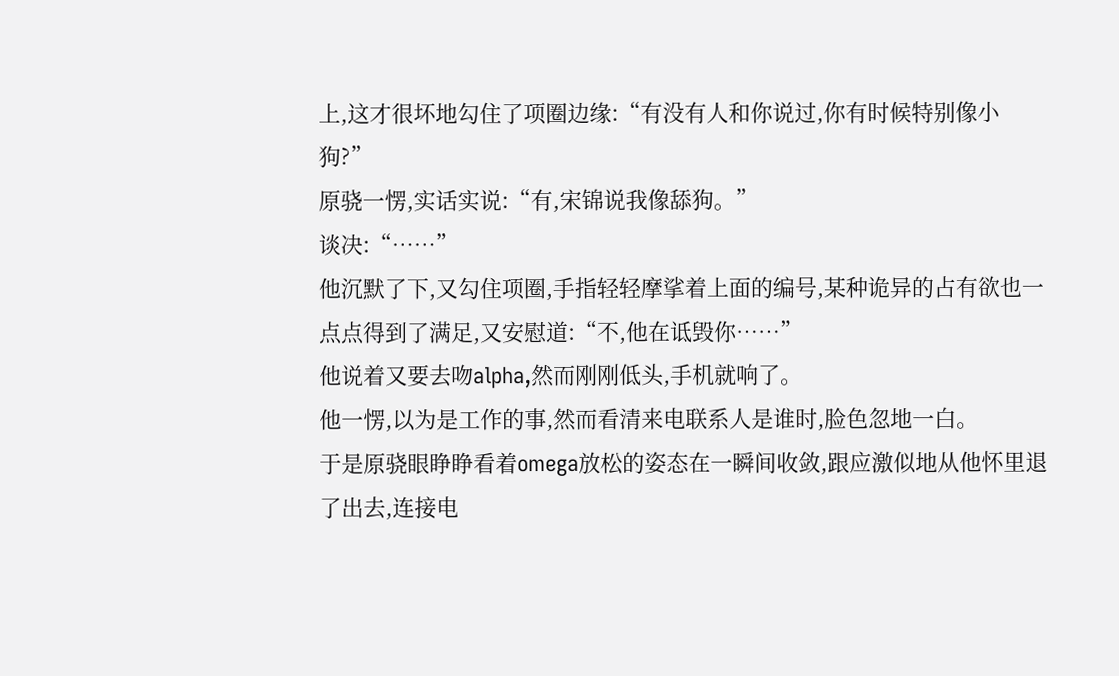上,这才很坏地勾住了项圈边缘:“有没有人和你说过,你有时候特别像小狗?”
原骁一愣,实话实说:“有,宋锦说我像舔狗。”
谈决:“……”
他沉默了下,又勾住项圈,手指轻轻摩挲着上面的编号,某种诡异的占有欲也一点点得到了满足,又安慰道:“不,他在诋毁你……”
他说着又要去吻alpha,然而刚刚低头,手机就响了。
他一愣,以为是工作的事,然而看清来电联系人是谁时,脸色忽地一白。
于是原骁眼睁睁看着omega放松的姿态在一瞬间收敛,跟应激似地从他怀里退了出去,连接电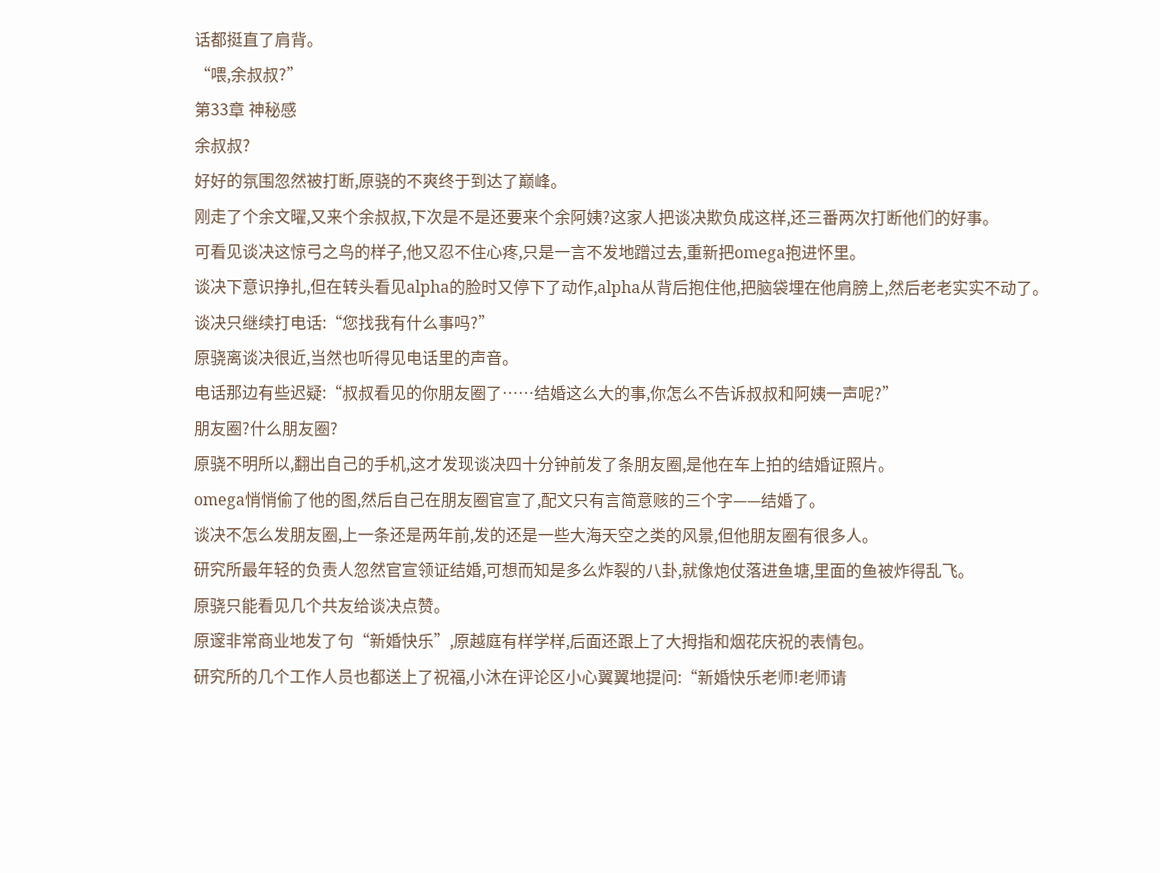话都挺直了肩背。
“喂,余叔叔?”
第33章 神秘感
余叔叔?
好好的氛围忽然被打断,原骁的不爽终于到达了巅峰。
刚走了个余文曜,又来个余叔叔,下次是不是还要来个余阿姨?这家人把谈决欺负成这样,还三番两次打断他们的好事。
可看见谈决这惊弓之鸟的样子,他又忍不住心疼,只是一言不发地蹭过去,重新把omega抱进怀里。
谈决下意识挣扎,但在转头看见alpha的脸时又停下了动作,alpha从背后抱住他,把脑袋埋在他肩膀上,然后老老实实不动了。
谈决只继续打电话:“您找我有什么事吗?”
原骁离谈决很近,当然也听得见电话里的声音。
电话那边有些迟疑:“叔叔看见的你朋友圈了……结婚这么大的事,你怎么不告诉叔叔和阿姨一声呢?”
朋友圈?什么朋友圈?
原骁不明所以,翻出自己的手机,这才发现谈决四十分钟前发了条朋友圈,是他在车上拍的结婚证照片。
omega悄悄偷了他的图,然后自己在朋友圈官宣了,配文只有言简意赅的三个字——结婚了。
谈决不怎么发朋友圈,上一条还是两年前,发的还是一些大海天空之类的风景,但他朋友圈有很多人。
研究所最年轻的负责人忽然官宣领证结婚,可想而知是多么炸裂的八卦,就像炮仗落进鱼塘,里面的鱼被炸得乱飞。
原骁只能看见几个共友给谈决点赞。
原邃非常商业地发了句“新婚快乐”,原越庭有样学样,后面还跟上了大拇指和烟花庆祝的表情包。
研究所的几个工作人员也都送上了祝福,小沐在评论区小心翼翼地提问:“新婚快乐老师!老师请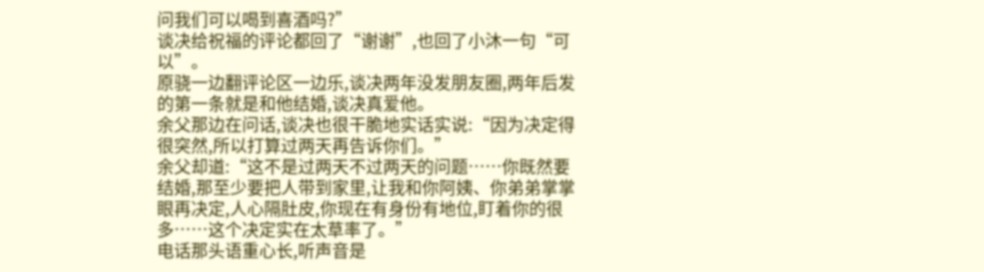问我们可以喝到喜酒吗?”
谈决给祝福的评论都回了“谢谢”,也回了小沐一句“可以”。
原骁一边翻评论区一边乐,谈决两年没发朋友圈,两年后发的第一条就是和他结婚,谈决真爱他。
余父那边在问话,谈决也很干脆地实话实说:“因为决定得很突然,所以打算过两天再告诉你们。”
余父却道:“这不是过两天不过两天的问题……你既然要结婚,那至少要把人带到家里,让我和你阿姨、你弟弟掌掌眼再决定,人心隔肚皮,你现在有身份有地位,盯着你的很多……这个决定实在太草率了。”
电话那头语重心长,听声音是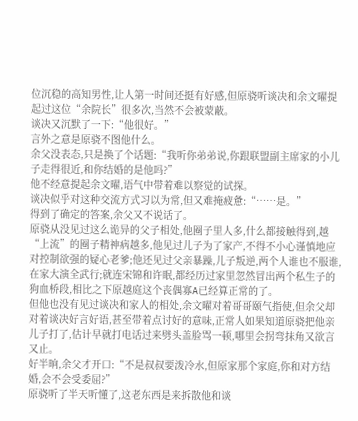位沉稳的高知男性,让人第一时间还挺有好感,但原骁听谈决和余文曜提起过这位“余院长”很多次,当然不会被蒙蔽。
谈决又沉默了一下:“他很好。”
言外之意是原骁不图他什么。
余父没表态,只是换了个话题:“我听你弟弟说,你跟联盟副主席家的小儿子走得很近,和你结婚的是他吗?”
他不经意提起余文曜,语气中带着难以察觉的试探。
谈决似乎对这种交流方式习以为常,但又难掩疲惫:“……是。”
得到了确定的答案,余父又不说话了。
原骁从没见过这么诡异的父子相处,他圈子里人多,什么都接触得到,越“上流”的圈子精神病越多,他见过儿子为了家产,不得不小心谨慎地应对控制欲强的疑心老爹;他还见过父亲暴躁,儿子叛逆,两个人谁也不服谁,在家大演全武行;就连宋锦和许眠,都经历过家里忽然冒出两个私生子的狗血桥段,相比之下原越庭这个丧偶寡A已经算正常的了。
但他也没有见过谈决和家人的相处,余文曜对着哥哥颐气指使,但余父却对着谈决好言好语,甚至带着点讨好的意味,正常人如果知道原骁把他亲儿子打了,估计早就打电话过来劈头盖脸骂一顿,哪里会拐弯抹角又欲言又止。
好半晌,余父才开口:“不是叔叔要泼冷水,但原家那个家庭,你和对方结婚,会不会受委屈?”
原骁听了半天听懂了,这老东西是来拆散他和谈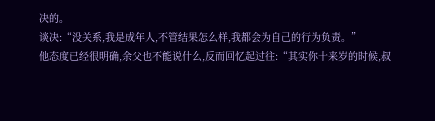决的。
谈决:“没关系,我是成年人,不管结果怎么样,我都会为自己的行为负责。”
他态度已经很明确,余父也不能说什么,反而回忆起过往:“其实你十来岁的时候,叔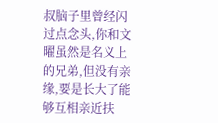叔脑子里曾经闪过点念头,你和文曜虽然是名义上的兄弟,但没有亲缘,要是长大了能够互相亲近扶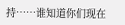持……谁知道你们现在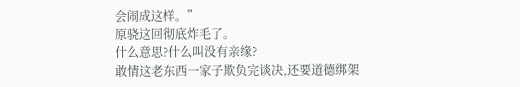会闹成这样。”
原骁这回彻底炸毛了。
什么意思?什么叫没有亲缘?
敢情这老东西一家子欺负完谈决,还要道德绑架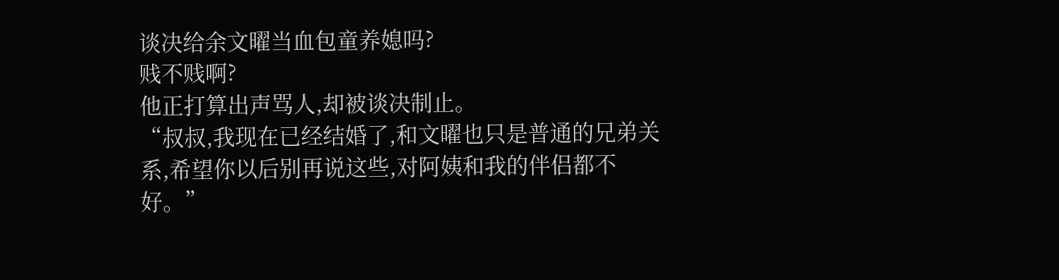谈决给余文曜当血包童养媳吗?
贱不贱啊?
他正打算出声骂人,却被谈决制止。
“叔叔,我现在已经结婚了,和文曜也只是普通的兄弟关系,希望你以后别再说这些,对阿姨和我的伴侣都不好。”